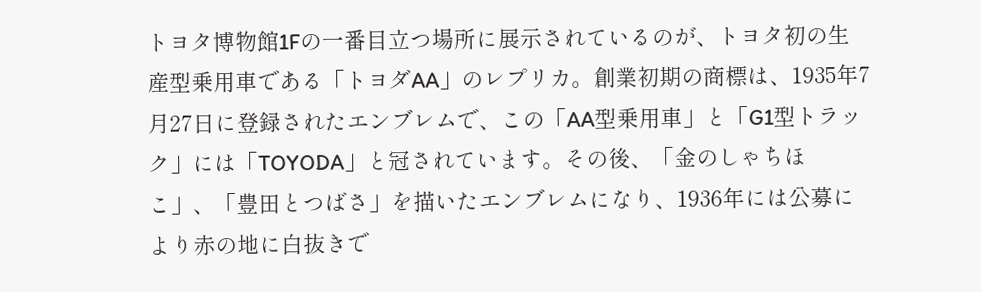トヨタ博物館1Fの一番目立つ場所に展示されているのが、トヨタ初の生産型乗用車である「トヨダAA」のレプリカ。創業初期の商標は、1935年7月27日に登録されたエンブレムで、この「AA型乗用車」と「G1型トラック」には「TOYODA」と冠されています。その後、「金のしゃちほこ」、「豊田とつばさ」を描いたエンブレムになり、1936年には公募により赤の地に白抜きで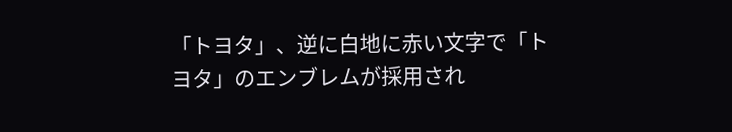「トヨタ」、逆に白地に赤い文字で「トヨタ」のエンブレムが採用され